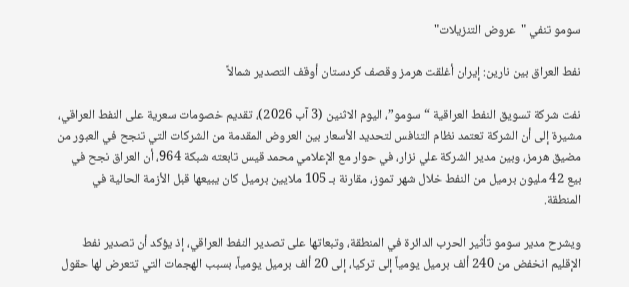سومو تنفي "عروض التنزيلات"

نفط العراق بين نارين: إيران أغلقت هرمز وقصف كردستان أوقف التصدير شمالاً

نفت شركة تسويق النفط العراقية “سومو”، اليوم الاثنين (3 آب 2026)، تقديم خصومات سعرية على النفط العراقي، مشيرة إلى أن الشركة تعتمد نظام التنافس لتحديد الأسعار بين العروض المقدمة من الشركات التي تنجح في العبور من مضيق هرمز، وبين مدير الشركة علي نزار، في حوار مع الإعلامي محمد قيس تابعته شبكة 964، أن العراق نجح في بيع 42 مليون برميل من النفط خلال شهر تموز، مقارنة بـ 105 ملايين برميل كان يبيعها قبل الأزمة الحالية في المنطقة.

ويشرح مدير سومو تأثير الحرب الدائرة في المنطقة، وتبعاتها على تصدير النفط العراقي، إذ يؤكد أن تصدير نفط الإقليم انخفض من 240 ألف برميل يومياً إلى تركيا، إلى 20 ألف برميل يومياً، بسبب الهجمات التي تتعرض لها حقول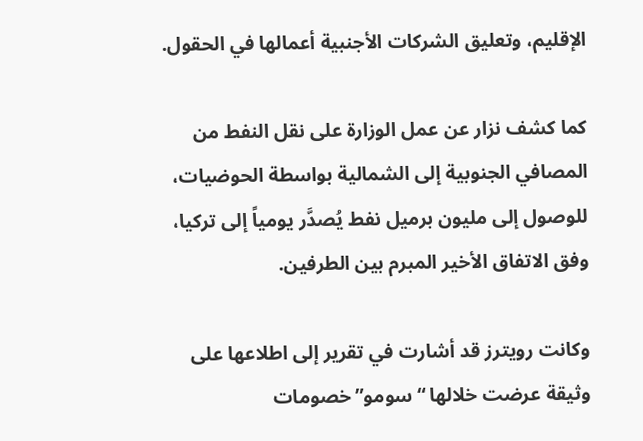الإقليم، وتعليق الشركات الأجنبية أعمالها في الحقول.

كما كشف نزار عن عمل الوزارة على نقل النفط من المصافي الجنوبية إلى الشمالية بواسطة الحوضيات، للوصول إلى مليون برميل نفط يُصدَّر يومياً إلى تركيا، وفق الاتفاق الأخير المبرم بين الطرفين.

وكانت رويترز قد أشارت في تقرير إلى اطلاعها على وثيقة عرضت خلالها “سومو” خصومات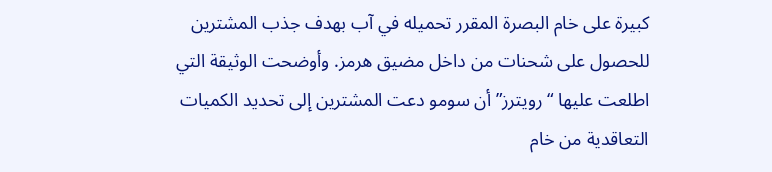كبيرة على خام البصرة المقرر تحميله في آب بهدف جذب المشترين للحصول على شحنات من داخل مضيق هرمز. وأوضحت الوثيقة التي اطلعت عليها “رويترز” أن سومو دعت المشترين إلى تحديد الكميات التعاقدية من خام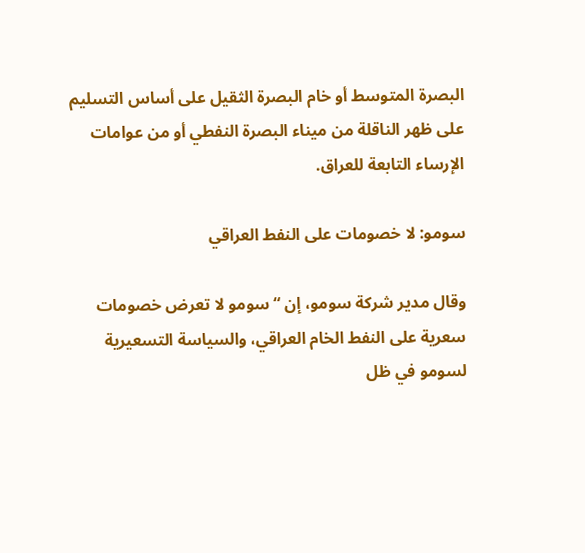البصرة المتوسط أو خام البصرة الثقيل على أساس التسليم على ظهر الناقلة من ميناء البصرة النفطي أو من عوامات الإرساء التابعة للعراق.

سومو: لا خصومات على النفط العراقي

وقال مدير شركة سومو، إن “سومو لا تعرض خصومات سعرية على النفط الخام العراقي، والسياسة التسعيرية لسومو في ظل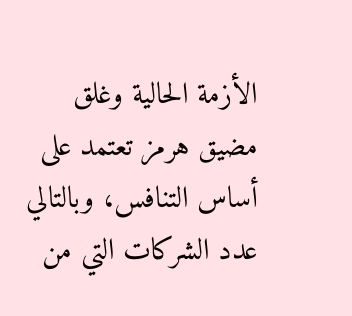الأزمة الحالية وغلق مضيق هرمز تعتمد على أساس التنافس، وبالتالي عدد الشركات التي من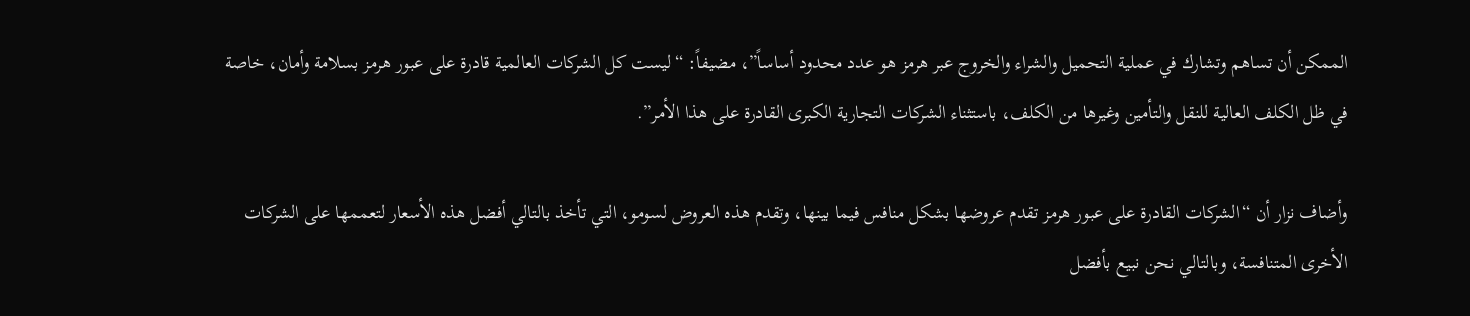الممكن أن تساهم وتشارك في عملية التحميل والشراء والخروج عبر هرمز هو عدد محدود أساساً”، مضيفاً: “ليست كل الشركات العالمية قادرة على عبور هرمز بسلامة وأمان، خاصة في ظل الكلف العالية للنقل والتأمين وغيرها من الكلف، باستثناء الشركات التجارية الكبرى القادرة على هذا الأمر”.

وأضاف نزار أن “الشركات القادرة على عبور هرمز تقدم عروضها بشكل منافس فيما بينها، وتقدم هذه العروض لسومو، التي تأخذ بالتالي أفضل هذه الأسعار لتعممها على الشركات الأخرى المتنافسة، وبالتالي نحن نبيع بأفضل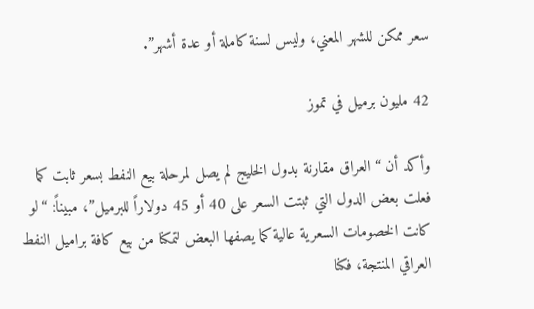سعر ممكن للشهر المعني، وليس لسنة كاملة أو عدة أشهر”.

42 مليون برميل في تموز

وأكد أن “العراق مقارنة بدول الخليج لم يصل لمرحلة بيع النفط بسعر ثابت كما فعلت بعض الدول التي ثبتت السعر على 40 أو 45 دولاراً للبرميل”، مبيناً: “لو كانت الخصومات السعرية عالية كما يصفها البعض لتمكنا من بيع كافة براميل النفط العراقي المنتجة، فكنا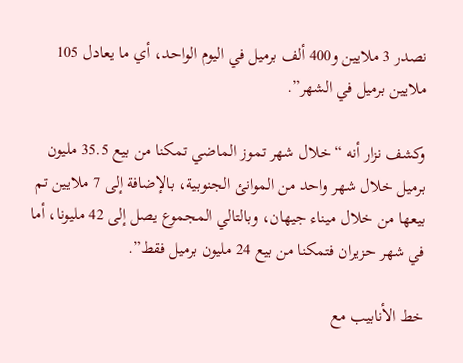نصدر 3 ملايين و400 ألف برميل في اليوم الواحد، أي ما يعادل 105 ملايين برميل في الشهر”.

وكشف نزار أنه “خلال شهر تموز الماضي تمكنا من بيع 35.5 مليون برميل خلال شهر واحد من الموانئ الجنوبية، بالإضافة إلى 7 ملايين تم بيعها من خلال ميناء جيهان، وبالتالي المجموع يصل إلى 42 مليونا، أما في شهر حزيران فتمكنا من بيع 24 مليون برميل فقط”.

خط الأنابيب مع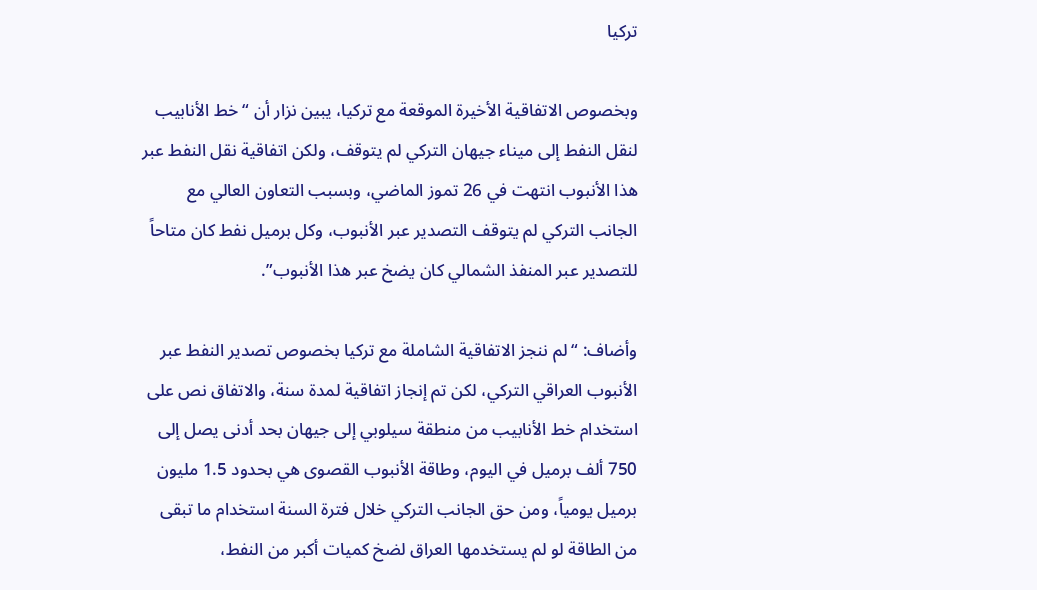تركيا

وبخصوص الاتفاقية الأخيرة الموقعة مع تركيا، يبين نزار أن “خط الأنابيب لنقل النفط إلى ميناء جيهان التركي لم يتوقف، ولكن اتفاقية نقل النفط عبر هذا الأنبوب انتهت في 26 تموز الماضي، وبسبب التعاون العالي مع الجانب التركي لم يتوقف التصدير عبر الأنبوب، وكل برميل نفط كان متاحاً للتصدير عبر المنفذ الشمالي كان يضخ عبر هذا الأنبوب”.

وأضاف: “لم ننجز الاتفاقية الشاملة مع تركيا بخصوص تصدير النفط عبر الأنبوب العراقي التركي، لكن تم إنجاز اتفاقية لمدة سنة، والاتفاق نص على استخدام خط الأنابيب من منطقة سيلوبي إلى جيهان بحد أدنى يصل إلى 750 ألف برميل في اليوم، وطاقة الأنبوب القصوى هي بحدود 1.5 مليون برميل يومياً، ومن حق الجانب التركي خلال فترة السنة استخدام ما تبقى من الطاقة لو لم يستخدمها العراق لضخ كميات أكبر من النفط،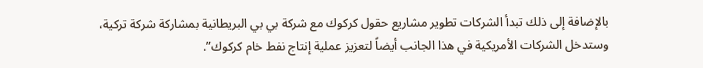بالإضافة إلى ذلك تبدأ الشركات تطوير مشاريع حقول كركوك مع شركة بي بي البريطانية بمشاركة شركة تركية، وستدخل الشركات الأمريكية في هذا الجانب أيضاً لتعزيز عملية إنتاج نفط خام كركوك”.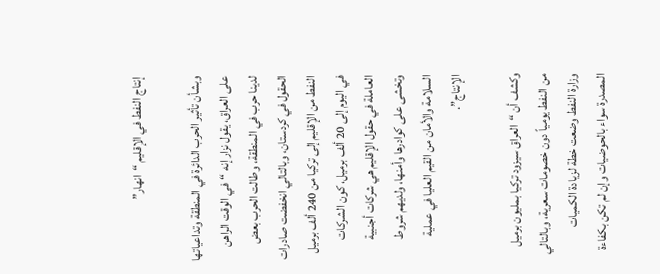إنتاج النفط في الإقليم “انهار”

وبشأن تأثير الحرب الدائرة في المنطقة وتداعياتها على العراق، يقول نزار إنه “في الوقت الراهن لدينا حرب في المنطقة، وطالت الحرب بعض الحقول في كردستان، وبالتالي انخفضت صادرات النفط من الإقليم إلى تركيا من 240 ألف برميل في اليوم إلى 20 ألف برميل، كون الشركات العاملة في حقول الإقليم هي شركات أجنبية وتخشى على كوادرها وأمنها، ولديهم شروط السلامة والأمان من القيم العليا في عملية الإنتاج”.

وكشف أن “العراق سيزود تركيا بمليون برميل من النفط يومياً دون خصومات سعرية، وبالتالي وزارة النفط وضعت خطة لزيادة الكميات المصدرة سواء بالحوضيات وإن لم تكن بكفاءة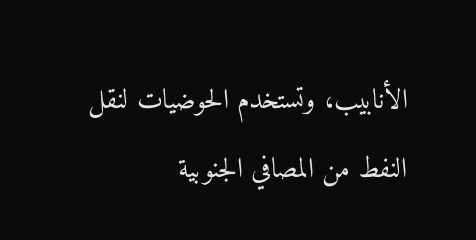الأنابيب، وتستخدم الحوضيات لنقل النفط من المصافي الجنوبية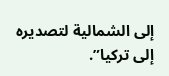إلى الشمالية لتصديره إلى تركيا”.